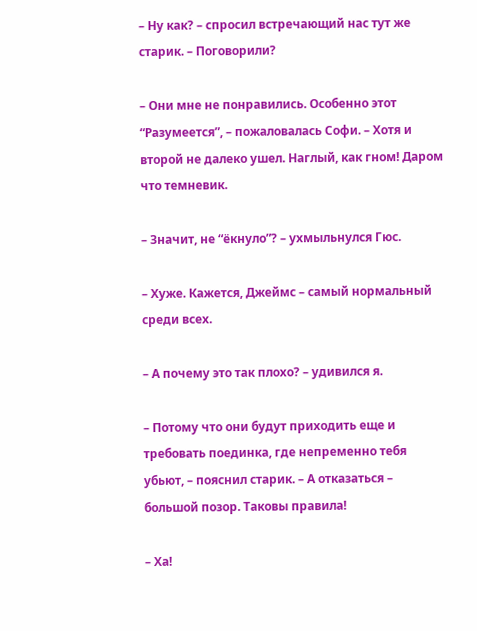– Ну как? – спросил встречающий нас тут же старик. – Поговорили?

– Они мне не понравились. Особенно этот “Разумеется”, – пожаловалась Софи. – Хотя и второй не далеко ушел. Наглый, как гном! Даром что темневик.

– Значит, не “ёкнуло”? – ухмыльнулся Гюс.

– Хуже. Кажется, Джеймс – самый нормальный среди всех.

– А почему это так плохо? – удивился я.

– Потому что они будут приходить еще и требовать поединка, где непременно тебя убьют, – пояснил старик. – А отказаться – большой позор. Таковы правила!

– Ха!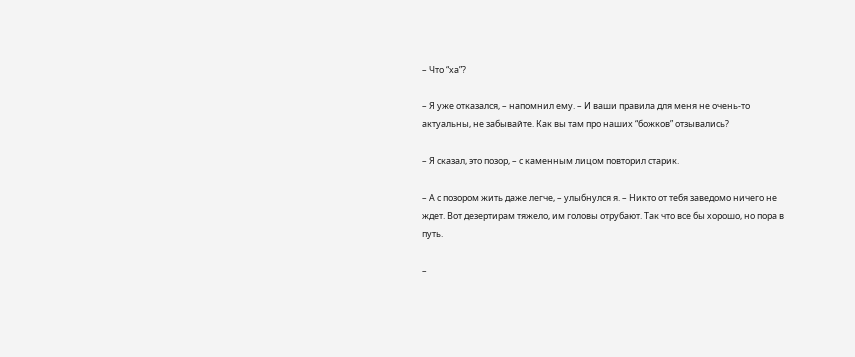– Что “ха”?

– Я уже отказался, – напомнил ему. – И ваши правила для меня не очень-то актуальны, не забывайте. Как вы там про наших “божков” отзывались?

– Я сказал, это позор, – с каменным лицом повторил старик.

– А с позором жить даже легче, – улыбнулся я. – Никто от тебя заведомо ничего не ждет. Вот дезертирам тяжело, им головы отрубают. Так что все бы хорошо, но пора в путь.

–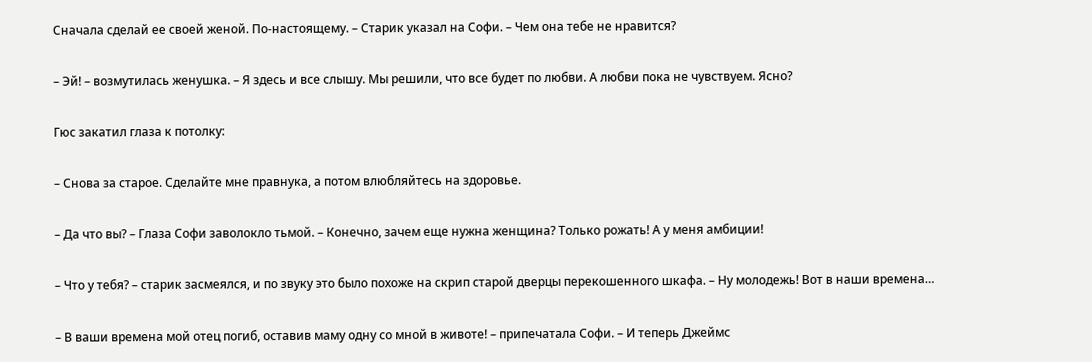Сначала сделай ее своей женой. По-настоящему. – Старик указал на Софи. – Чем она тебе не нравится?

– Эй! – возмутилась женушка. – Я здесь и все слышу. Мы решили, что все будет по любви. А любви пока не чувствуем. Ясно?

Гюс закатил глаза к потолку:

– Снова за старое. Сделайте мне правнука, а потом влюбляйтесь на здоровье.

– Да что вы? – Глаза Софи заволокло тьмой. – Конечно, зачем еще нужна женщина? Только рожать! А у меня амбиции!

– Что у тебя? – старик засмеялся, и по звуку это было похоже на скрип старой дверцы перекошенного шкафа. – Ну молодежь! Вот в наши времена…

– В ваши времена мой отец погиб, оставив маму одну со мной в животе! – припечатала Софи. – И теперь Джеймс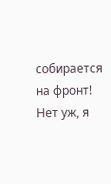собирается на фронт! Нет уж, я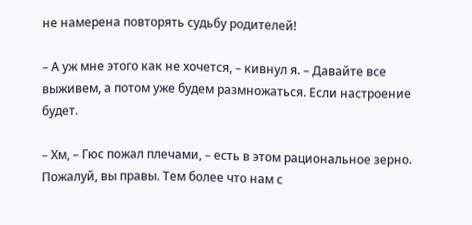не намерена повторять судьбу родителей!

– А уж мне этого как не хочется, – кивнул я. – Давайте все выживем, а потом уже будем размножаться. Если настроение будет.

– Хм, – Гюс пожал плечами, – есть в этом рациональное зерно. Пожалуй, вы правы. Тем более что нам с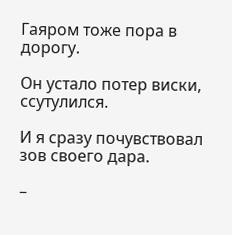Гаяром тоже пора в дорогу.

Он устало потер виски, ссутулился.

И я сразу почувствовал зов своего дара.

–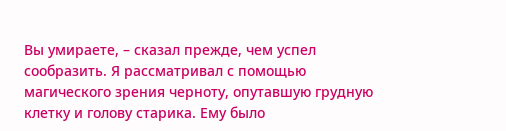Вы умираете, – сказал прежде, чем успел сообразить. Я рассматривал с помощью магического зрения черноту, опутавшую грудную клетку и голову старика. Ему было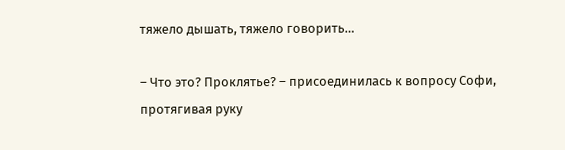тяжело дышать, тяжело говорить…

– Что это? Проклятье? – присоединилась к вопросу Софи, протягивая руку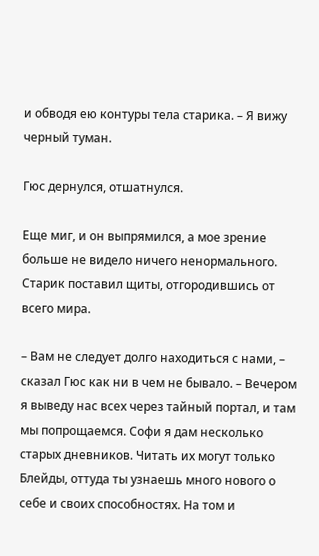и обводя ею контуры тела старика. – Я вижу черный туман.

Гюс дернулся, отшатнулся.

Еще миг, и он выпрямился, а мое зрение больше не видело ничего ненормального. Старик поставил щиты, отгородившись от всего мира.

– Вам не следует долго находиться с нами, – сказал Гюс как ни в чем не бывало. – Вечером я выведу нас всех через тайный портал, и там мы попрощаемся. Софи я дам несколько старых дневников. Читать их могут только Блейды, оттуда ты узнаешь много нового о себе и своих способностях. На том и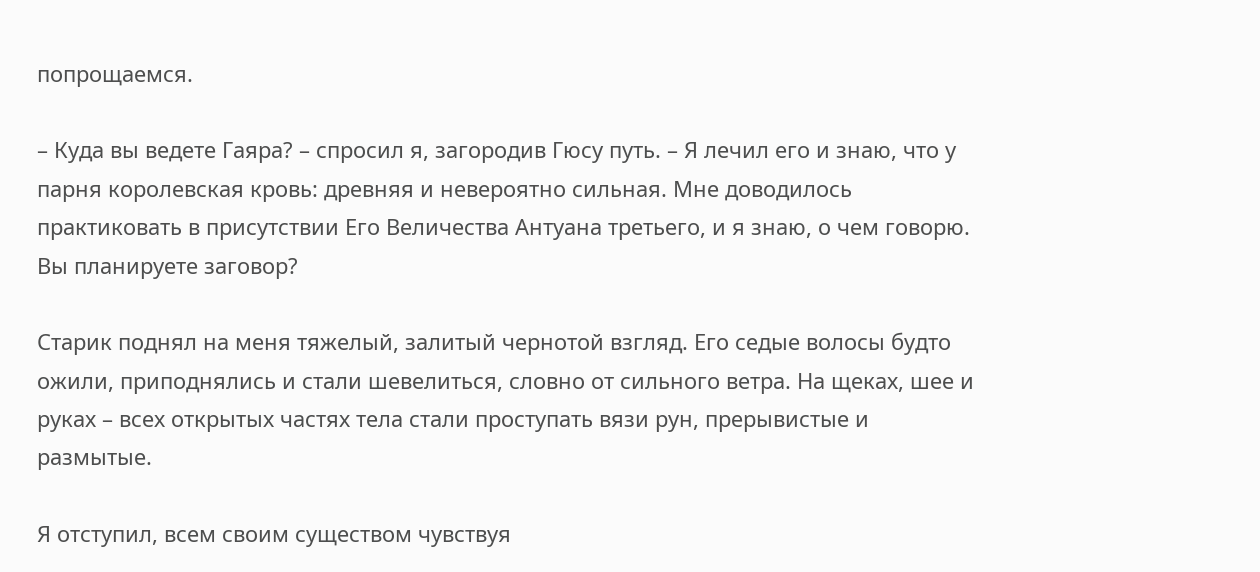попрощаемся.

– Куда вы ведете Гаяра? – спросил я, загородив Гюсу путь. – Я лечил его и знаю, что у парня королевская кровь: древняя и невероятно сильная. Мне доводилось практиковать в присутствии Его Величества Антуана третьего, и я знаю, о чем говорю. Вы планируете заговор?

Старик поднял на меня тяжелый, залитый чернотой взгляд. Его седые волосы будто ожили, приподнялись и стали шевелиться, словно от сильного ветра. На щеках, шее и руках – всех открытых частях тела стали проступать вязи рун, прерывистые и размытые.

Я отступил, всем своим существом чувствуя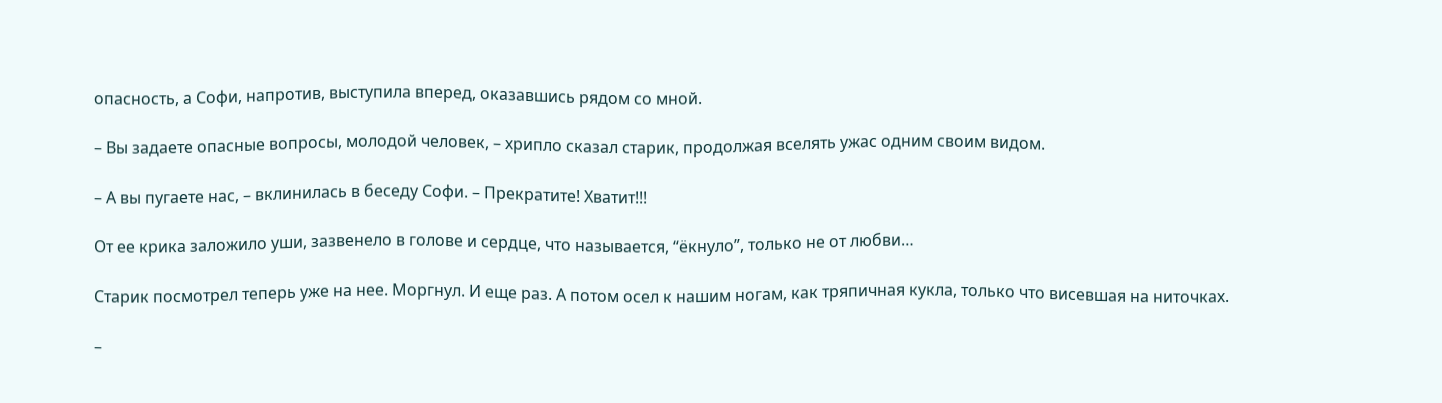опасность, а Софи, напротив, выступила вперед, оказавшись рядом со мной.

– Вы задаете опасные вопросы, молодой человек, – хрипло сказал старик, продолжая вселять ужас одним своим видом.

– А вы пугаете нас, – вклинилась в беседу Софи. – Прекратите! Хватит!!!

От ее крика заложило уши, зазвенело в голове и сердце, что называется, “ёкнуло”, только не от любви…

Старик посмотрел теперь уже на нее. Моргнул. И еще раз. А потом осел к нашим ногам, как тряпичная кукла, только что висевшая на ниточках.

–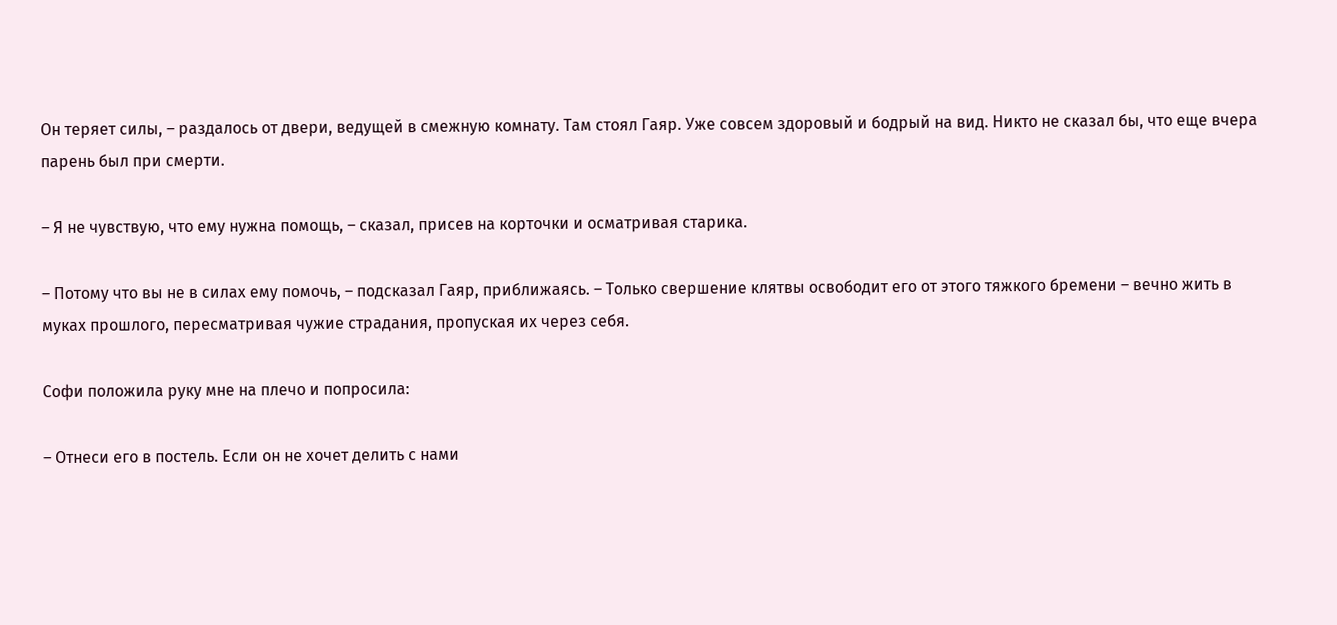Он теряет силы, – раздалось от двери, ведущей в смежную комнату. Там стоял Гаяр. Уже совсем здоровый и бодрый на вид. Никто не сказал бы, что еще вчера парень был при смерти.

– Я не чувствую, что ему нужна помощь, – сказал, присев на корточки и осматривая старика.

– Потому что вы не в силах ему помочь, – подсказал Гаяр, приближаясь. – Только свершение клятвы освободит его от этого тяжкого бремени – вечно жить в муках прошлого, пересматривая чужие страдания, пропуская их через себя.

Софи положила руку мне на плечо и попросила:

– Отнеси его в постель. Если он не хочет делить с нами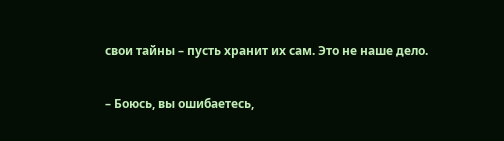свои тайны – пусть хранит их сам. Это не наше дело.

– Боюсь, вы ошибаетесь,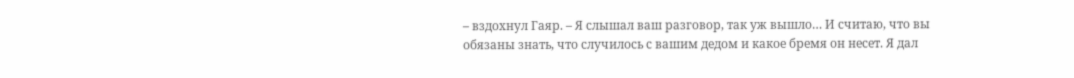– вздохнул Гаяр. – Я слышал ваш разговор, так уж вышло… И считаю, что вы обязаны знать, что случилось с вашим дедом и какое бремя он несет. Я дал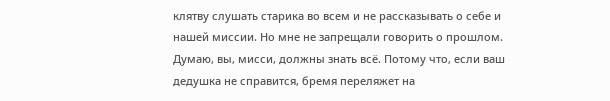клятву слушать старика во всем и не рассказывать о себе и нашей миссии. Но мне не запрещали говорить о прошлом. Думаю, вы, мисси, должны знать всё. Потому что, если ваш дедушка не справится, бремя переляжет на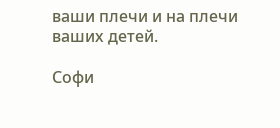ваши плечи и на плечи ваших детей.

Софи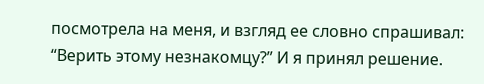посмотрела на меня, и взгляд ее словно спрашивал: “Верить этому незнакомцу?” И я принял решение.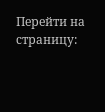Перейти на страницу: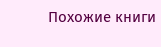Похожие книги